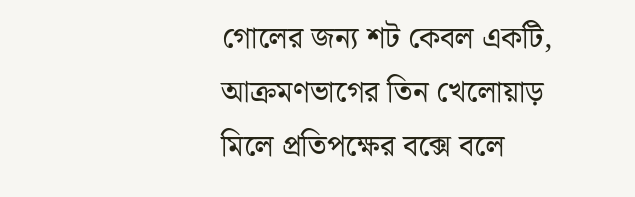গোলের জন্য শট কেবল একটি, আক্রমণভাগের তিন খেলোয়াড় মিলে প্রতিপক্ষের বক্সে বলে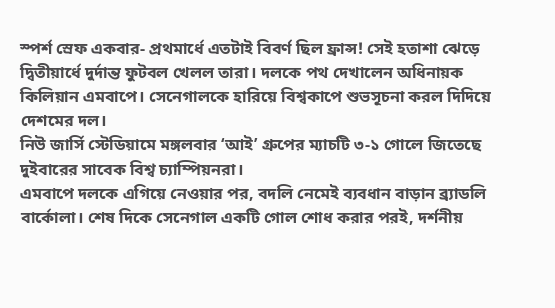স্পর্শ স্রেফ একবার- প্রথমার্ধে এতটাই বিবর্ণ ছিল ফ্রান্স! সেই হতাশা ঝেড়ে দ্বিতীয়ার্ধে দুর্দান্ত ফুটবল খেলল তারা। দলকে পথ দেখালেন অধিনায়ক কিলিয়ান এমবাপে। সেনেগালকে হারিয়ে বিশ্বকাপে শুভসূচনা করল দিদিয়ে দেশমের দল।
নিউ জার্সি স্টেডিয়ামে মঙ্গলবার ‘আই’ গ্রুপের ম্যাচটি ৩-১ গোলে জিতেছে দুইবারের সাবেক বিশ্ব চ্যাম্পিয়নরা।
এমবাপে দলকে এগিয়ে নেওয়ার পর, বদলি নেমেই ব্যবধান বাড়ান ব্র্যাডলি বার্কোলা। শেষ দিকে সেনেগাল একটি গোল শোধ করার পরই, দর্শনীয়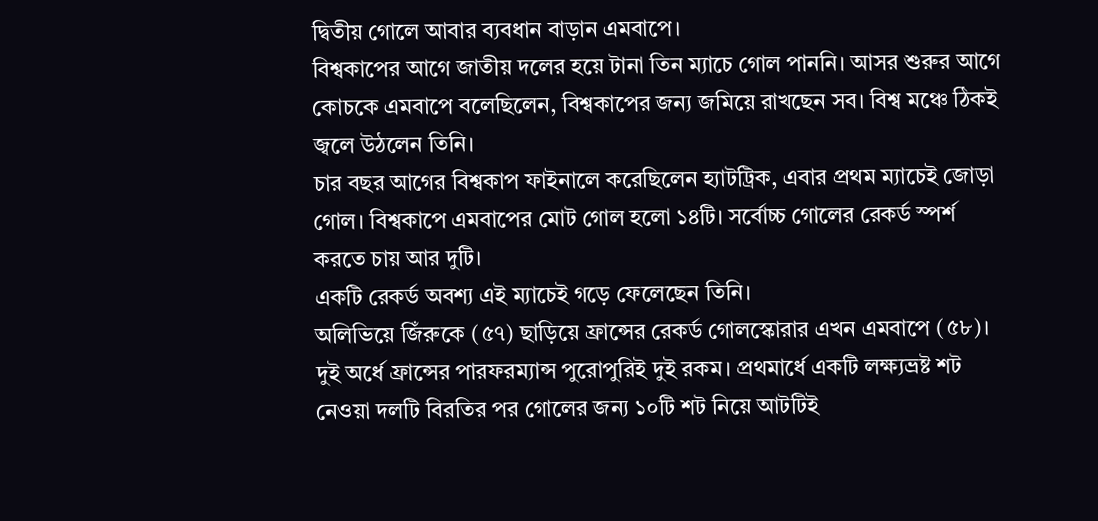দ্বিতীয় গোলে আবার ব্যবধান বাড়ান এমবাপে।
বিশ্বকাপের আগে জাতীয় দলের হয়ে টানা তিন ম্যাচে গোল পাননি। আসর শুরুর আগে কোচকে এমবাপে বলেছিলেন, বিশ্বকাপের জন্য জমিয়ে রাখছেন সব। বিশ্ব মঞ্চে ঠিকই জ্বলে উঠলেন তিনি।
চার বছর আগের বিশ্বকাপ ফাইনালে করেছিলেন হ্যাটট্রিক, এবার প্রথম ম্যাচেই জোড়া গোল। বিশ্বকাপে এমবাপের মোট গোল হলো ১৪টি। সর্বোচ্চ গোলের রেকর্ড স্পর্শ করতে চায় আর দুটি।
একটি রেকর্ড অবশ্য এই ম্যাচেই গড়ে ফেলেছেন তিনি।
অলিভিয়ে জিঁরুকে (৫৭) ছাড়িয়ে ফ্রান্সের রেকর্ড গোলস্কোরার এখন এমবাপে (৫৮)।
দুই অর্ধে ফ্রান্সের পারফরম্যান্স পুরোপুরিই দুই রকম। প্রথমার্ধে একটি লক্ষ্যভ্রষ্ট শট নেওয়া দলটি বিরতির পর গোলের জন্য ১০টি শট নিয়ে আটটিই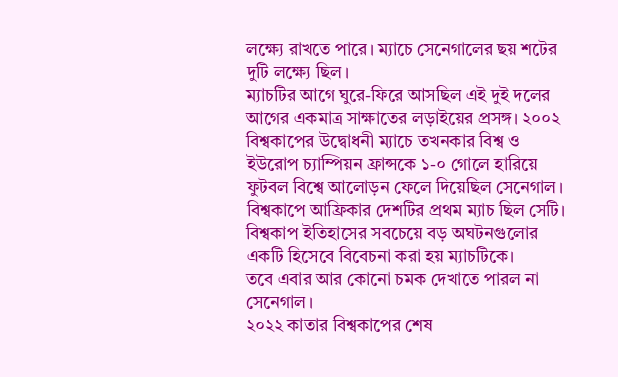লক্ষ্যে রাখতে পারে। ম্যাচে সেনেগালের ছয় শটের দুটি লক্ষ্যে ছিল।
ম্যাচটির আগে ঘুরে-ফিরে আসছিল এই দুই দলের আগের একমাত্র সাক্ষাতের লড়াইয়ের প্রসঙ্গ। ২০০২ বিশ্বকাপের উদ্বোধনী ম্যাচে তখনকার বিশ্ব ও ইউরোপ চ্যাম্পিয়ন ফ্রান্সকে ১-০ গোলে হারিয়ে ফুটবল বিশ্বে আলোড়ন ফেলে দিয়েছিল সেনেগাল। বিশ্বকাপে আফ্রিকার দেশটির প্রথম ম্যাচ ছিল সেটি। বিশ্বকাপ ইতিহাসের সবচেয়ে বড় অঘটনগুলোর একটি হিসেবে বিবেচনা করা হয় ম্যাচটিকে।
তবে এবার আর কোনো চমক দেখাতে পারল না সেনেগাল।
২০২২ কাতার বিশ্বকাপের শেষ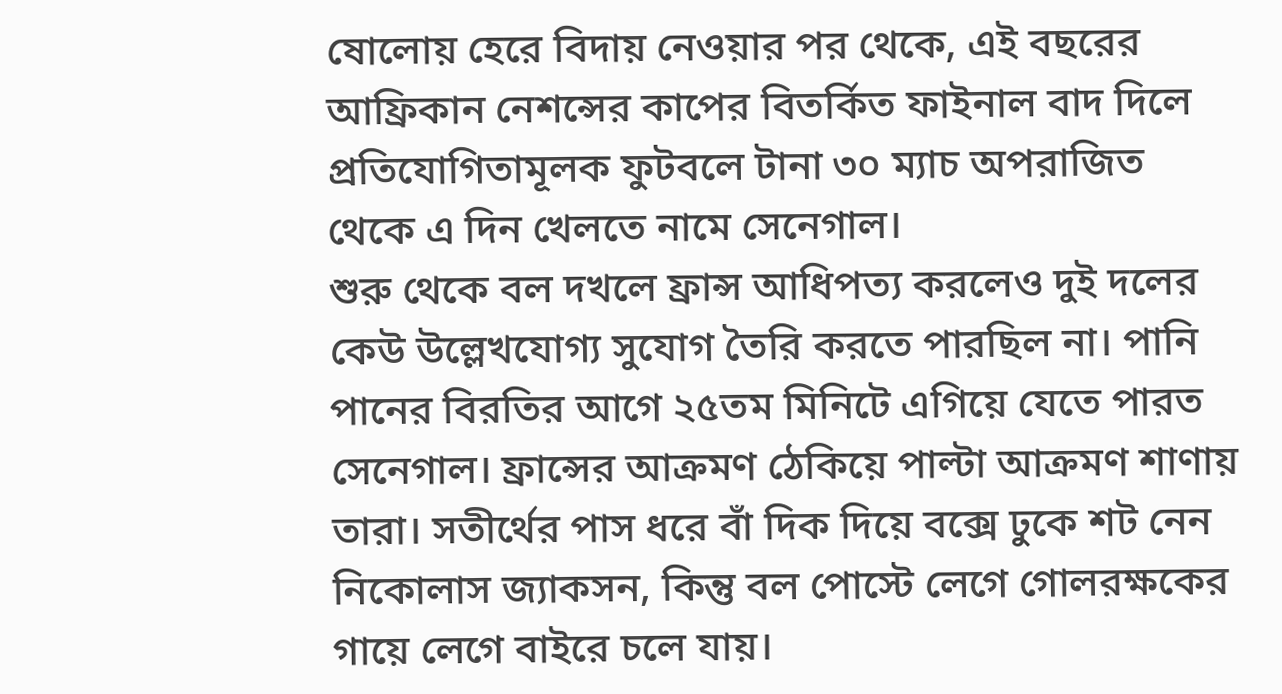ষোলোয় হেরে বিদায় নেওয়ার পর থেকে, এই বছরের আফ্রিকান নেশন্সের কাপের বিতর্কিত ফাইনাল বাদ দিলে প্রতিযোগিতামূলক ফুটবলে টানা ৩০ ম্যাচ অপরাজিত থেকে এ দিন খেলতে নামে সেনেগাল।
শুরু থেকে বল দখলে ফ্রান্স আধিপত্য করলেও দুই দলের কেউ উল্লেখযোগ্য সুযোগ তৈরি করতে পারছিল না। পানি পানের বিরতির আগে ২৫তম মিনিটে এগিয়ে যেতে পারত সেনেগাল। ফ্রান্সের আক্রমণ ঠেকিয়ে পাল্টা আক্রমণ শাণায় তারা। সতীর্থের পাস ধরে বাঁ দিক দিয়ে বক্সে ঢুকে শট নেন নিকোলাস জ্যাকসন, কিন্তু বল পোস্টে লেগে গোলরক্ষকের গায়ে লেগে বাইরে চলে যায়।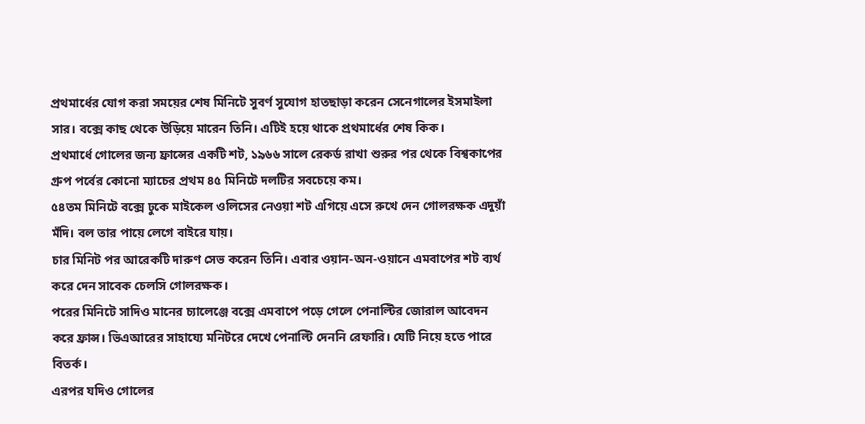প্রথমার্ধের যোগ করা সময়ের শেষ মিনিটে সুবর্ণ সুযোগ হাতছাড়া করেন সেনেগালের ইসমাইলা সার। বক্সে কাছ থেকে উড়িয়ে মারেন তিনি। এটিই হয়ে থাকে প্রথমার্ধের শেষ কিক।
প্রথমার্ধে গোলের জন্য ফ্রান্সের একটি শট, ১৯৬৬ সালে রেকর্ড রাখা শুরুর পর থেকে বিশ্বকাপের গ্রুপ পর্বের কোনো ম্যাচের প্রথম ৪৫ মিনিটে দলটির সবচেয়ে কম।
৫৪তম মিনিটে বক্সে ঢুকে মাইকেল ওলিসের নেওয়া শট এগিয়ে এসে রুখে দেন গোলরক্ষক এদুয়াঁ মঁদি। বল তার পায়ে লেগে বাইরে যায়।
চার মিনিট পর আরেকটি দারুণ সেভ করেন তিনি। এবার ওয়ান-অন-ওয়ানে এমবাপের শট ব্যর্থ করে দেন সাবেক চেলসি গোলরক্ষক।
পরের মিনিটে সাদিও মানের চ্যালেঞ্জে বক্সে এমবাপে পড়ে গেলে পেনাল্টির জোরাল আবেদন করে ফ্রান্স। ভিএআরের সাহায্যে মনিটরে দেখে পেনাল্টি দেননি রেফারি। যেটি নিয়ে হতে পারে বিতর্ক।
এরপর যদিও গোলের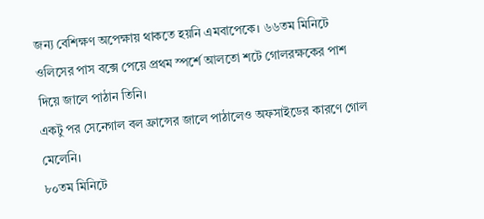জন্য বেশিক্ষণ অপেক্ষায় থাকতে হয়নি এমবাপেকে। ৬৬তম মিনিটে ওলিসের পাস বক্সে পেয়ে প্রথম স্পর্শে আলতো শটে গোলরক্ষকের পাশ দিয়ে জালে পাঠান তিনি।
একটু পর সেনেগাল বল ফ্রান্সের জালে পাঠালেও অফসাইডের কারণে গোল মেলেনি।
৮০তম মিনিটে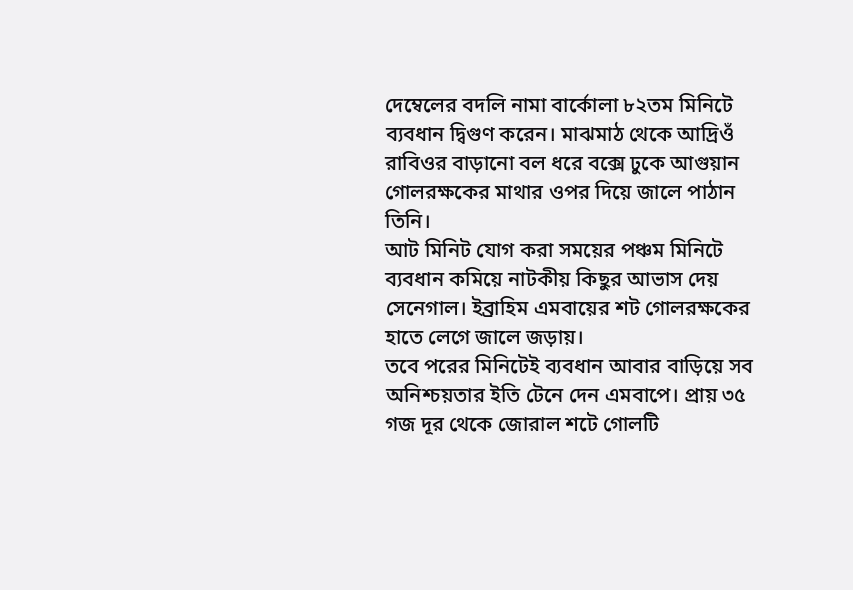দেম্বেলের বদলি নামা বার্কোলা ৮২তম মিনিটে ব্যবধান দ্বিগুণ করেন। মাঝমাঠ থেকে আদ্রিওঁ রাবিওর বাড়ানো বল ধরে বক্সে ঢুকে আগুয়ান গোলরক্ষকের মাথার ওপর দিয়ে জালে পাঠান তিনি।
আট মিনিট যোগ করা সময়ের পঞ্চম মিনিটে ব্যবধান কমিয়ে নাটকীয় কিছুর আভাস দেয় সেনেগাল। ইব্রাহিম এমবায়ের শট গোলরক্ষকের হাতে লেগে জালে জড়ায়।
তবে পরের মিনিটেই ব্যবধান আবার বাড়িয়ে সব অনিশ্চয়তার ইতি টেনে দেন এমবাপে। প্রায় ৩৫ গজ দূর থেকে জোরাল শটে গোলটি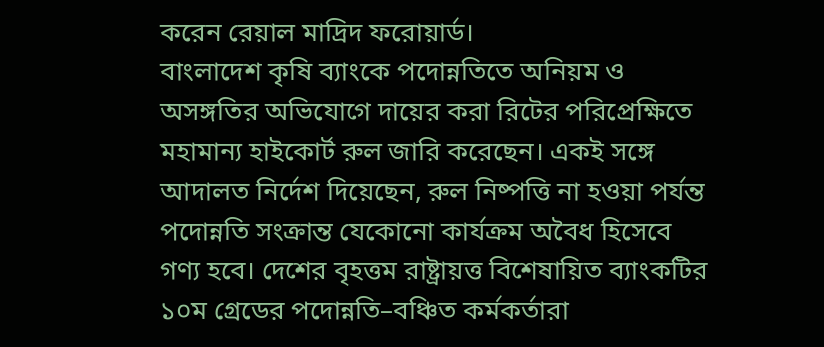করেন রেয়াল মাদ্রিদ ফরোয়ার্ড।
বাংলাদেশ কৃষি ব্যাংকে পদোন্নতিতে অনিয়ম ও অসঙ্গতির অভিযোগে দায়ের করা রিটের পরিপ্রেক্ষিতে মহামান্য হাইকোর্ট রুল জারি করেছেন। একই সঙ্গে আদালত নির্দেশ দিয়েছেন, রুল নিষ্পত্তি না হওয়া পর্যন্ত পদোন্নতি সংক্রান্ত যেকোনো কার্যক্রম অবৈধ হিসেবে গণ্য হবে। দেশের বৃহত্তম রাষ্ট্রায়ত্ত বিশেষায়িত ব্যাংকটির ১০ম গ্রেডের পদোন্নতি–বঞ্চিত কর্মকর্তারা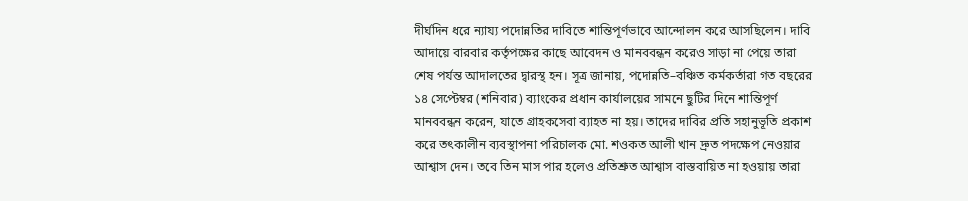দীর্ঘদিন ধরে ন্যায্য পদোন্নতির দাবিতে শান্তিপূর্ণভাবে আন্দোলন করে আসছিলেন। দাবি আদায়ে বারবার কর্তৃপক্ষের কাছে আবেদন ও মানববন্ধন করেও সাড়া না পেয়ে তারা শেষ পর্যন্ত আদালতের দ্বারস্থ হন। সূত্র জানায়, পদোন্নতি–বঞ্চিত কর্মকর্তারা গত বছরের ১৪ সেপ্টেম্বর (শনিবার) ব্যাংকের প্রধান কার্যালয়ের সামনে ছুটির দিনে শান্তিপূর্ণ মানববন্ধন করেন, যাতে গ্রাহকসেবা ব্যাহত না হয়। তাদের দাবির প্রতি সহানুভূতি প্রকাশ করে তৎকালীন ব্যবস্থাপনা পরিচালক মো. শওকত আলী খান দ্রুত পদক্ষেপ নেওয়ার আশ্বাস দেন। তবে তিন মাস পার হলেও প্রতিশ্রুত আশ্বাস বাস্তবায়িত না হওয়ায় তারা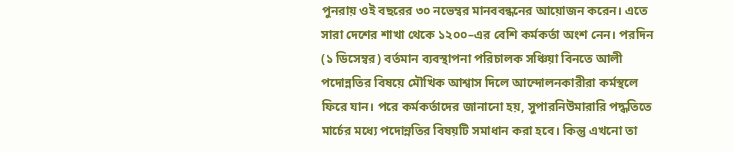পুনরায় ওই বছরের ৩০ নভেম্বর মানববন্ধনের আয়োজন করেন। এতে সারা দেশের শাখা থেকে ১২০০–এর বেশি কর্মকর্তা অংশ নেন। পরদিন (১ ডিসেম্বর) বর্তমান ব্যবস্থাপনা পরিচালক সঞ্চিয়া বিনতে আলী পদোন্নতির বিষয়ে মৌখিক আশ্বাস দিলে আন্দোলনকারীরা কর্মস্থলে ফিরে যান। পরে কর্মকর্তাদের জানানো হয়, সুপারনিউমারারি পদ্ধতিতে মার্চের মধ্যে পদোন্নতির বিষয়টি সমাধান করা হবে। কিন্তু এখনো তা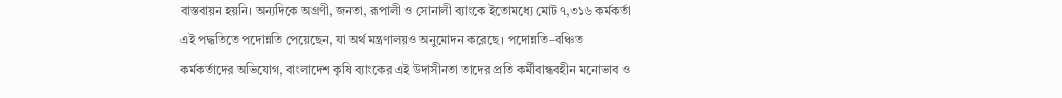বাস্তবায়ন হয়নি। অন্যদিকে অগ্রণী, জনতা, রূপালী ও সোনালী ব্যাংকে ইতোমধ্যে মোট ৭,৩১৬ কর্মকর্তা এই পদ্ধতিতে পদোন্নতি পেয়েছেন, যা অর্থ মন্ত্রণালয়ও অনুমোদন করেছে। পদোন্নতি–বঞ্চিত কর্মকর্তাদের অভিযোগ, বাংলাদেশ কৃষি ব্যাংকের এই উদাসীনতা তাদের প্রতি কর্মীবান্ধবহীন মনোভাব ও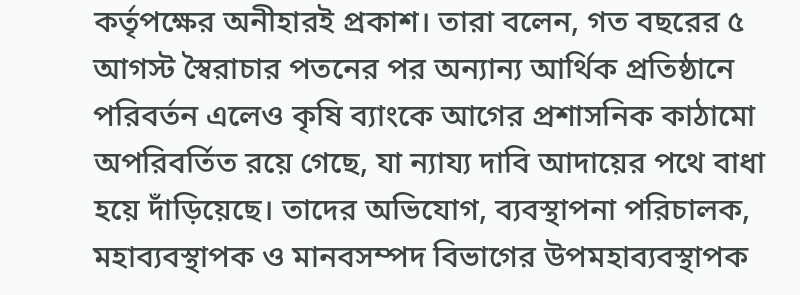কর্তৃপক্ষের অনীহারই প্রকাশ। তারা বলেন, গত বছরের ৫ আগস্ট স্বৈরাচার পতনের পর অন্যান্য আর্থিক প্রতিষ্ঠানে পরিবর্তন এলেও কৃষি ব্যাংকে আগের প্রশাসনিক কাঠামো অপরিবর্তিত রয়ে গেছে, যা ন্যায্য দাবি আদায়ের পথে বাধা হয়ে দাঁড়িয়েছে। তাদের অভিযোগ, ব্যবস্থাপনা পরিচালক, মহাব্যবস্থাপক ও মানবসম্পদ বিভাগের উপমহাব্যবস্থাপক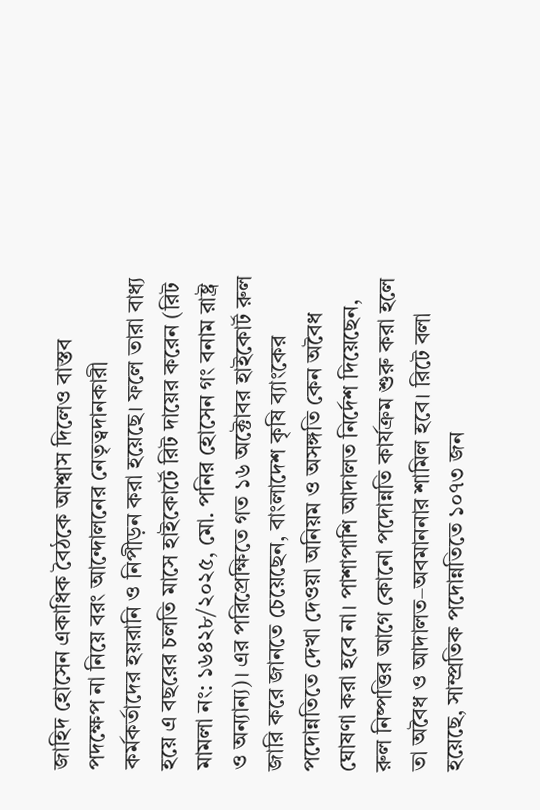জাহিদ হোসেন একাধিক বৈঠকে আশ্বাস দিলেও বাস্তব পদক্ষেপ না নিয়ে বরং আন্দোলনের নেতৃত্বদানকারী কর্মকর্তাদের হয়রানি ও নিপীড়ন করা হয়েছে। ফলে তারা বাধ্য হয়ে এ বছরের চলতি মাসে হাইকোর্টে রিট দায়ের করেন (রিট মামলা নং: ১৬৪২৮/২০২৫, মো. পনির হোসেন গং বনাম রাষ্ট্র ও অন্যান্য)। এর পরিপ্রেক্ষিতে গত ১৬ অক্টোবর হাইকোর্ট রুল জারি করে জানতে চেয়েছেন, বাংলাদেশ কৃষি ব্যাংকের পদোন্নতিতে দেখা দেওয়া অনিয়ম ও অসঙ্গতি কেন অবৈধ ঘোষণা করা হবে না। পাশাপাশি আদালত নির্দেশ দিয়েছেন, রুল নিষ্পত্তির আগে কোনো পদোন্নতি কার্যক্রম শুরু করা হলে তা অবৈধ ও আদালত–অবমাননার শামিল হবে। রিটে বলা হয়েছে, সাম্প্রতিক পদোন্নতিতে ১০৭৩ জন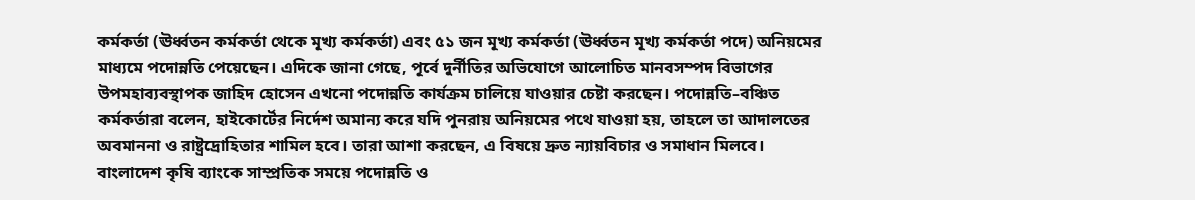কর্মকর্তা (ঊর্ধ্বতন কর্মকর্তা থেকে মূখ্য কর্মকর্তা) এবং ৫১ জন মূখ্য কর্মকর্তা (ঊর্ধ্বতন মূখ্য কর্মকর্তা পদে) অনিয়মের মাধ্যমে পদোন্নতি পেয়েছেন। এদিকে জানা গেছে, পূর্বে দুর্নীতির অভিযোগে আলোচিত মানবসম্পদ বিভাগের উপমহাব্যবস্থাপক জাহিদ হোসেন এখনো পদোন্নতি কার্যক্রম চালিয়ে যাওয়ার চেষ্টা করছেন। পদোন্নতি–বঞ্চিত কর্মকর্তারা বলেন, হাইকোর্টের নির্দেশ অমান্য করে যদি পুনরায় অনিয়মের পথে যাওয়া হয়, তাহলে তা আদালতের অবমাননা ও রাষ্ট্রদ্রোহিতার শামিল হবে। তারা আশা করছেন, এ বিষয়ে দ্রুত ন্যায়বিচার ও সমাধান মিলবে।
বাংলাদেশ কৃষি ব্যাংকে সাম্প্রতিক সময়ে পদোন্নতি ও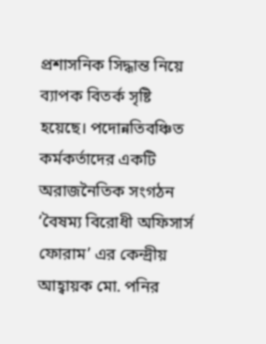প্রশাসনিক সিদ্ধান্ত নিয়ে ব্যাপক বিতর্ক সৃষ্টি হয়েছে। পদোন্নতিবঞ্চিত কর্মকর্তাদের একটি অরাজনৈতিক সংগঠন ‘বৈষম্য বিরোধী অফিসার্স ফোরাম’ এর কেন্দ্রীয় আহ্বায়ক মো. পনির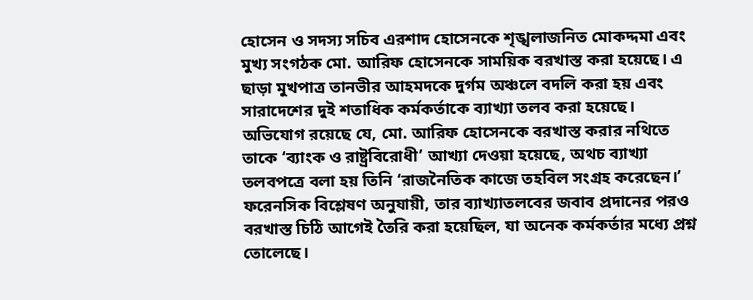হোসেন ও সদস্য সচিব এরশাদ হোসেনকে শৃঙ্খলাজনিত মোকদ্দমা এবং মুখ্য সংগঠক মো. আরিফ হোসেনকে সাময়িক বরখাস্ত করা হয়েছে। এ ছাড়া মুখপাত্র তানভীর আহমদকে দুর্গম অঞ্চলে বদলি করা হয় এবং সারাদেশের দুই শতাধিক কর্মকর্তাকে ব্যাখ্যা তলব করা হয়েছে। অভিযোগ রয়েছে যে, মো. আরিফ হোসেনকে বরখাস্ত করার নথিতে তাকে ‘ব্যাংক ও রাষ্ট্রবিরোধী’ আখ্যা দেওয়া হয়েছে, অথচ ব্যাখ্যা তলবপত্রে বলা হয় তিনি ‘রাজনৈতিক কাজে তহবিল সংগ্রহ করেছেন।’ ফরেনসিক বিশ্লেষণ অনুযায়ী, তার ব্যাখ্যাতলবের জবাব প্রদানের পরও বরখাস্ত চিঠি আগেই তৈরি করা হয়েছিল, যা অনেক কর্মকর্তার মধ্যে প্রশ্ন তোলেছে।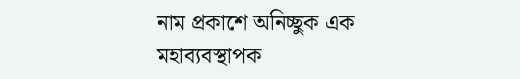নাম প্রকাশে অনিচ্ছুক এক মহাব্যবস্থাপক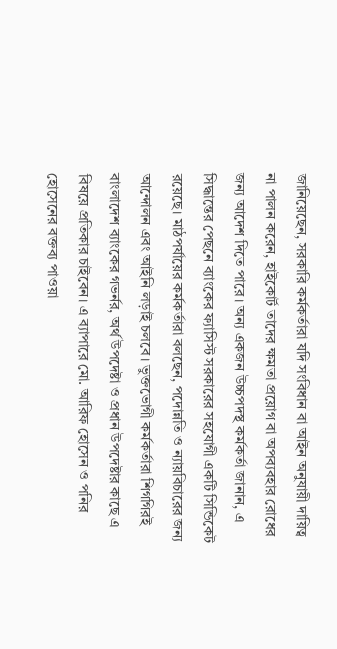জানিয়েছেন, সরকারি কর্মকর্তারা যদি সংবিধান বা আইন অনুযায়ী দায়িত্ব না পালন করেন, হাইকোর্ট তাদের ক্ষমতা প্রয়োগ বা অপব্যবহার রোধের জন্য আদেশ দিতে পারে। অন্য একজন উচ্চপদস্থ কর্মকর্তা জানান, এ সিদ্ধান্তের পেছনে ব্যাংকের ফ্যাসিস্ট সরকারের সহযোগী একটি সিন্ডিকেট রয়েছে। মাঠপর্যায়ের কর্মকর্তারা বলছেন, পদোন্নতি ও ন্যায়বিচারের জন্য আন্দোলন এবং আইনি লড়াই চলবে। ভুক্তভোগী কর্মকর্তারা শিগগিরই বাংলাদেশ ব্যাংকের গভর্নর, অর্থ উপদেষ্টা ও প্রধান উপদেষ্টার কাছে এ বিষয়ে প্রতিকার চাইবেন। এ ব্যাপারে মো. আরিফ হোসেন ও পনির হোসেনের বক্তব্য পাওয়া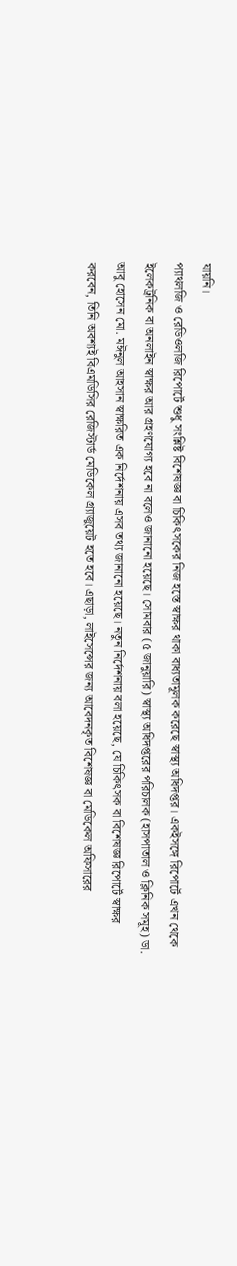যায়নি।
প্যাথলজি ও রেডিওলজি রিপোর্টে শুধু সংশ্লিষ্ট বিশেষজ্ঞ বা চিকিৎসকের নিজ হস্তে স্বাক্ষর থাকা বাধ্যতামূলক করেছে স্বাস্থ্য অধিদপ্তর। একইসঙ্গে রিপোর্টে এখন থেকে ইলেকট্রনিক বা অনলাইন স্বাক্ষর আর গ্রহণযোগ্য হবে না বলেও জানানো হয়েছে। সোমবার (৫ জানুয়ারি) স্বাস্থ্য অধিদপ্তরের পরিচালক (হাসপাতাল ও ক্লিনিক সমূহ) ডা. আবু হোসেন মো. মঈনুল আহসান স্বাক্ষরিত এক নির্দেশনায় এসব তথ্য জানানো হয়েছে। নতুন নির্দেশনায় বলা হয়েছে, যে চিকিৎসক বা বিশেষজ্ঞ রিপোর্টে স্বাক্ষর করবেন, তিনি অবশ্যই বিএমডিসির রেজিস্টার্ড মেডিকেল গ্র্যাজুয়েট হতে হবে। এছাড়া, লাইসেন্সের জন্য আবেদনকৃত বিশেষজ্ঞ বা মেডিকেল অফিসারের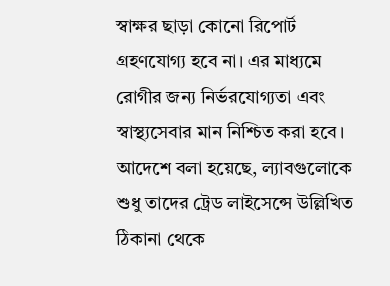স্বাক্ষর ছাড়া কোনো রিপোর্ট গ্রহণযোগ্য হবে না। এর মাধ্যমে রোগীর জন্য নির্ভরযোগ্যতা এবং স্বাস্থ্যসেবার মান নিশ্চিত করা হবে। আদেশে বলা হয়েছে, ল্যাবগুলোকে শুধু তাদের ট্রেড লাইসেন্সে উল্লিখিত ঠিকানা থেকে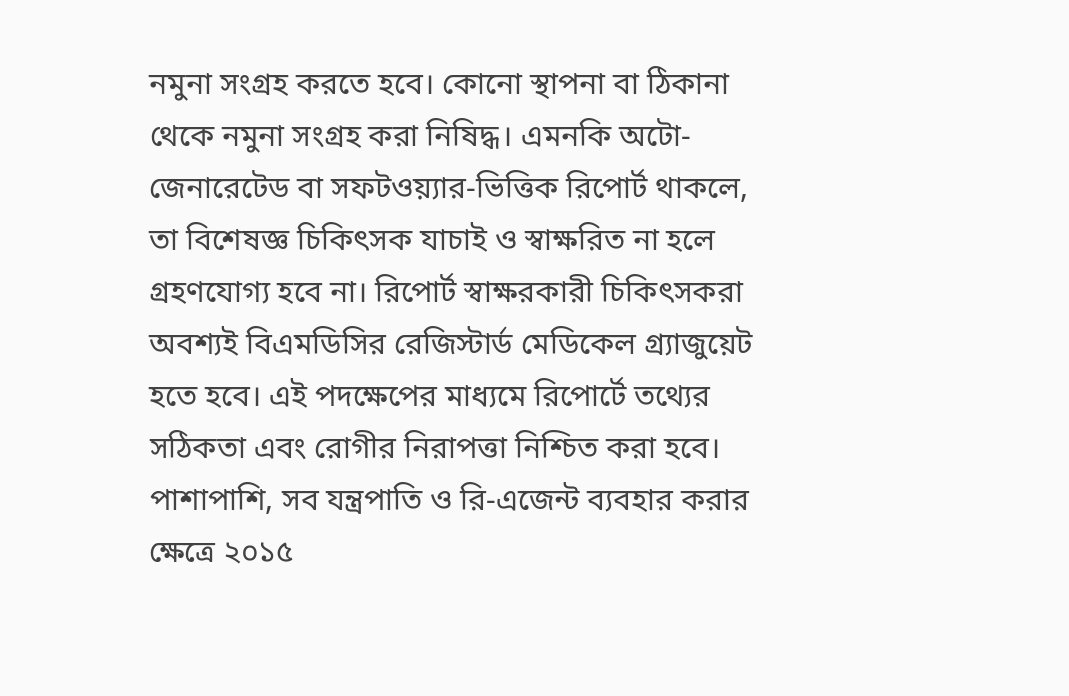নমুনা সংগ্রহ করতে হবে। কোনো স্থাপনা বা ঠিকানা থেকে নমুনা সংগ্রহ করা নিষিদ্ধ। এমনকি অটো-জেনারেটেড বা সফটওয়্যার-ভিত্তিক রিপোর্ট থাকলে, তা বিশেষজ্ঞ চিকিৎসক যাচাই ও স্বাক্ষরিত না হলে গ্রহণযোগ্য হবে না। রিপোর্ট স্বাক্ষরকারী চিকিৎসকরা অবশ্যই বিএমডিসির রেজিস্টার্ড মেডিকেল গ্র্যাজুয়েট হতে হবে। এই পদক্ষেপের মাধ্যমে রিপোর্টে তথ্যের সঠিকতা এবং রোগীর নিরাপত্তা নিশ্চিত করা হবে। পাশাপাশি, সব যন্ত্রপাতি ও রি-এজেন্ট ব্যবহার করার ক্ষেত্রে ২০১৫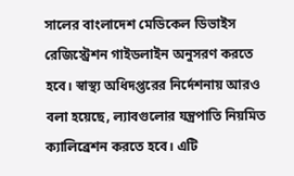সালের বাংলাদেশ মেডিকেল ডিভাইস রেজিস্ট্রেশন গাইডলাইন অনুসরণ করতে হবে। স্বাস্থ্য অধিদপ্তরের নির্দেশনায় আরও বলা হয়েছে, ল্যাবগুলোর যন্ত্রপাতি নিয়মিত ক্যালিব্রেশন করতে হবে। এটি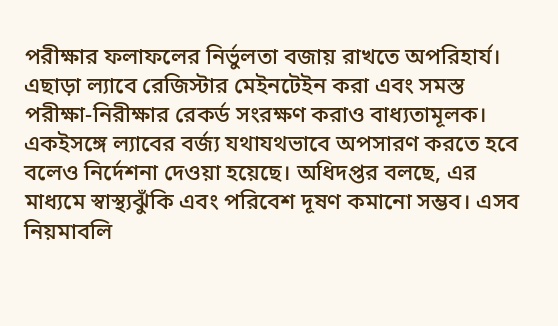পরীক্ষার ফলাফলের নির্ভুলতা বজায় রাখতে অপরিহার্য। এছাড়া ল্যাবে রেজিস্টার মেইনটেইন করা এবং সমস্ত পরীক্ষা-নিরীক্ষার রেকর্ড সংরক্ষণ করাও বাধ্যতামূলক। একইসঙ্গে ল্যাবের বর্জ্য যথাযথভাবে অপসারণ করতে হবে বলেও নির্দেশনা দেওয়া হয়েছে। অধিদপ্তর বলছে, এর মাধ্যমে স্বাস্থ্যঝুঁকি এবং পরিবেশ দূষণ কমানো সম্ভব। এসব নিয়মাবলি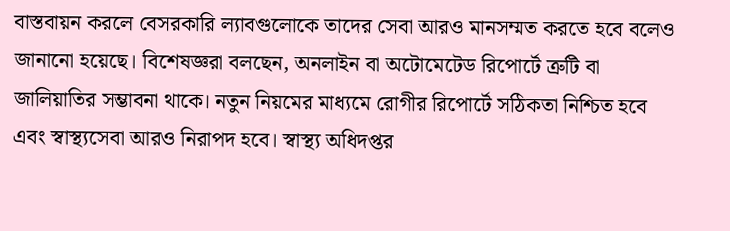বাস্তবায়ন করলে বেসরকারি ল্যাবগুলোকে তাদের সেবা আরও মানসম্মত করতে হবে বলেও জানানো হয়েছে। বিশেষজ্ঞরা বলছেন, অনলাইন বা অটোমেটেড রিপোর্টে ত্রুটি বা জালিয়াতির সম্ভাবনা থাকে। নতুন নিয়মের মাধ্যমে রোগীর রিপোর্টে সঠিকতা নিশ্চিত হবে এবং স্বাস্থ্যসেবা আরও নিরাপদ হবে। স্বাস্থ্য অধিদপ্তর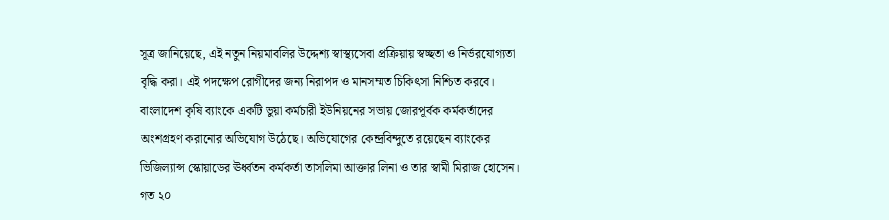সূত্র জানিয়েছে, এই নতুন নিয়মাবলির উদ্দেশ্য স্বাস্থ্যসেবা প্রক্রিয়ায় স্বচ্ছতা ও নির্ভরযোগ্যতা বৃদ্ধি করা। এই পদক্ষেপ রোগীদের জন্য নিরাপদ ও মানসম্মত চিকিৎসা নিশ্চিত করবে।
বাংলাদেশ কৃষি ব্যাংকে একটি ভুয়া কর্মচারী ইউনিয়নের সভায় জোরপূর্বক কর্মকর্তাদের অংশগ্রহণ করানোর অভিযোগ উঠেছে। অভিযোগের কেন্দ্রবিন্দুতে রয়েছেন ব্যাংকের ভিজিল্যান্স স্কোয়াডের ঊর্ধ্বতন কর্মকর্তা তাসলিমা আক্তার লিনা ও তার স্বামী মিরাজ হোসেন। গত ২০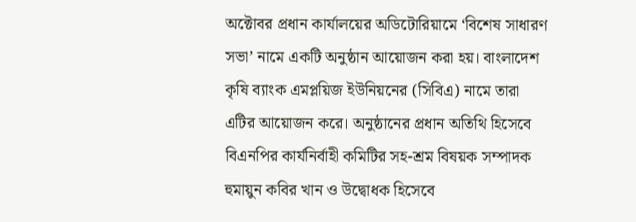অক্টোবর প্রধান কার্যালয়ের অডিটোরিয়ামে ‘বিশেষ সাধারণ সভা’ নামে একটি অনুষ্ঠান আয়োজন করা হয়। বাংলাদেশ কৃষি ব্যাংক এমপ্লয়িজ ইউনিয়নের (সিবিএ) নামে তারা এটির আয়োজন করে। অনুষ্ঠানের প্রধান অতিথি হিসেবে বিএনপির কার্যনির্বাহী কমিটির সহ-শ্রম বিষয়ক সম্পাদক হুমায়ুন কবির খান ও উদ্বোধক হিসেবে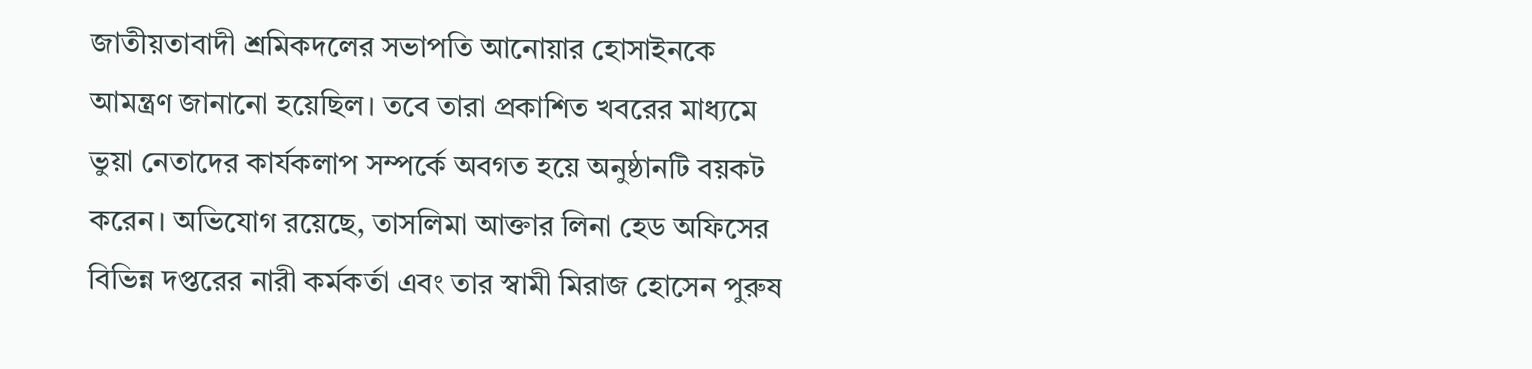জাতীয়তাবাদী শ্রমিকদলের সভাপতি আনোয়ার হোসাইনকে আমন্ত্রণ জানানো হয়েছিল। তবে তারা প্রকাশিত খবরের মাধ্যমে ভুয়া নেতাদের কার্যকলাপ সম্পর্কে অবগত হয়ে অনুষ্ঠানটি বয়কট করেন। অভিযোগ রয়েছে, তাসলিমা আক্তার লিনা হেড অফিসের বিভিন্ন দপ্তরের নারী কর্মকর্তা এবং তার স্বামী মিরাজ হোসেন পুরুষ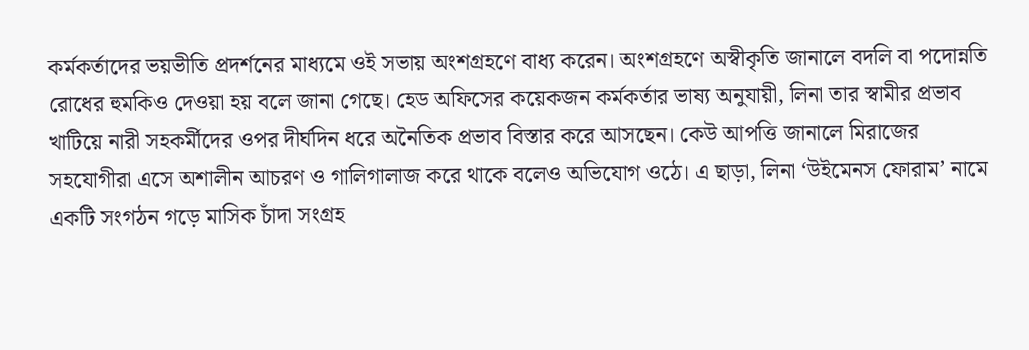কর্মকর্তাদের ভয়ভীতি প্রদর্শনের মাধ্যমে ওই সভায় অংশগ্রহণে বাধ্য করেন। অংশগ্রহণে অস্বীকৃতি জানালে বদলি বা পদোন্নতি রোধের হুমকিও দেওয়া হয় বলে জানা গেছে। হেড অফিসের কয়েকজন কর্মকর্তার ভাষ্য অনুযায়ী, লিনা তার স্বামীর প্রভাব খাটিয়ে নারী সহকর্মীদের ওপর দীর্ঘদিন ধরে অনৈতিক প্রভাব বিস্তার করে আসছেন। কেউ আপত্তি জানালে মিরাজের সহযোগীরা এসে অশালীন আচরণ ও গালিগালাজ করে থাকে বলেও অভিযোগ ওঠে। এ ছাড়া, লিনা ‘উইমেনস ফোরাম’ নামে একটি সংগঠন গড়ে মাসিক চাঁদা সংগ্রহ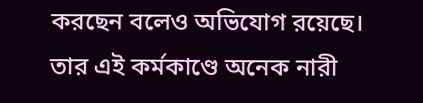করছেন বলেও অভিযোগ রয়েছে। তার এই কর্মকাণ্ডে অনেক নারী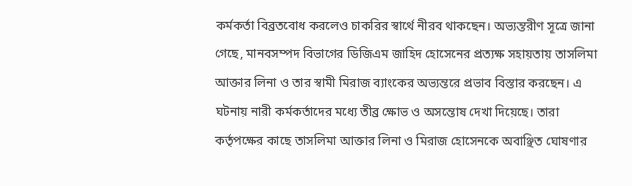কর্মকর্তা বিব্রতবোধ করলেও চাকরির স্বার্থে নীরব থাকছেন। অভ্যন্তরীণ সূত্রে জানা গেছে, মানবসম্পদ বিভাগের ডিজিএম জাহিদ হোসেনের প্রত্যক্ষ সহায়তায় তাসলিমা আক্তার লিনা ও তার স্বামী মিরাজ ব্যাংকের অভ্যন্তরে প্রভাব বিস্তার করছেন। এ ঘটনায় নারী কর্মকর্তাদের মধ্যে তীব্র ক্ষোভ ও অসন্তোষ দেখা দিয়েছে। তারা কর্তৃপক্ষের কাছে তাসলিমা আক্তার লিনা ও মিরাজ হোসেনকে অবাঞ্ছিত ঘোষণার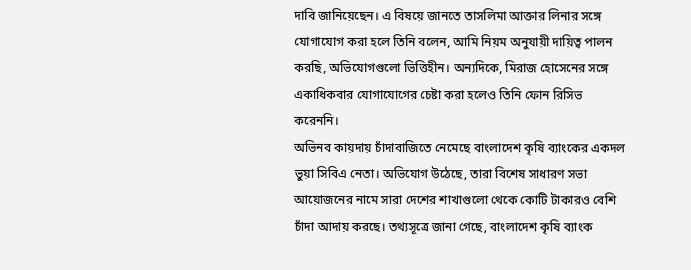দাবি জানিয়েছেন। এ বিষয়ে জানতে তাসলিমা আক্তার লিনার সঙ্গে যোগাযোগ করা হলে তিনি বলেন, আমি নিয়ম অনুযায়ী দায়িত্ব পালন করছি, অভিযোগগুলো ভিত্তিহীন। অন্যদিকে, মিরাজ হোসেনের সঙ্গে একাধিকবার যোগাযোগের চেষ্টা করা হলেও তিনি ফোন রিসিভ করেননি।
অভিনব কায়দায় চাঁদাবাজিতে নেমেছে বাংলাদেশ কৃষি ব্যাংকের একদল ভুয়া সিবিএ নেতা। অভিযোগ উঠেছে, তারা বিশেষ সাধারণ সভা আয়োজনের নামে সারা দেশের শাখাগুলো থেকে কোটি টাকারও বেশি চাঁদা আদায় করছে। তথ্যসূত্রে জানা গেছে, বাংলাদেশ কৃষি ব্যাংক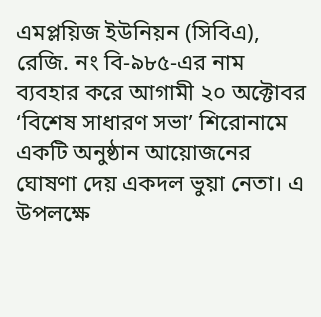এমপ্লয়িজ ইউনিয়ন (সিবিএ), রেজি. নং বি-৯৮৫-এর নাম ব্যবহার করে আগামী ২০ অক্টোবর ‘বিশেষ সাধারণ সভা’ শিরোনামে একটি অনুষ্ঠান আয়োজনের ঘোষণা দেয় একদল ভুয়া নেতা। এ উপলক্ষে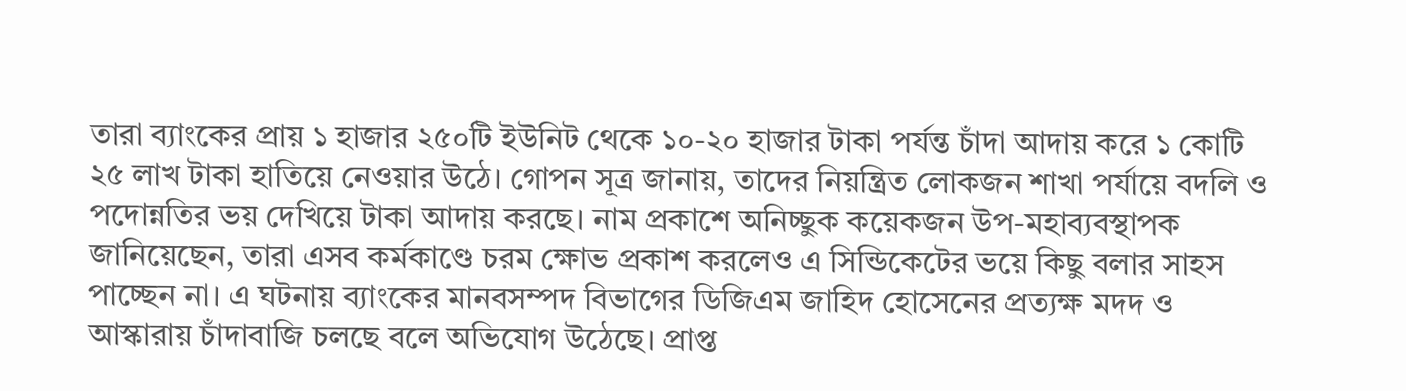তারা ব্যাংকের প্রায় ১ হাজার ২৫০টি ইউনিট থেকে ১০-২০ হাজার টাকা পর্যন্ত চাঁদা আদায় করে ১ কোটি ২৫ লাখ টাকা হাতিয়ে নেওয়ার উঠে। গোপন সূত্র জানায়, তাদের নিয়ন্ত্রিত লোকজন শাখা পর্যায়ে বদলি ও পদোন্নতির ভয় দেখিয়ে টাকা আদায় করছে। নাম প্রকাশে অনিচ্ছুক কয়েকজন উপ-মহাব্যবস্থাপক জানিয়েছেন, তারা এসব কর্মকাণ্ডে চরম ক্ষোভ প্রকাশ করলেও এ সিন্ডিকেটের ভয়ে কিছু বলার সাহস পাচ্ছেন না। এ ঘটনায় ব্যাংকের মানবসম্পদ বিভাগের ডিজিএম জাহিদ হোসেনের প্রত্যক্ষ মদদ ও আস্কারায় চাঁদাবাজি চলছে বলে অভিযোগ উঠেছে। প্রাপ্ত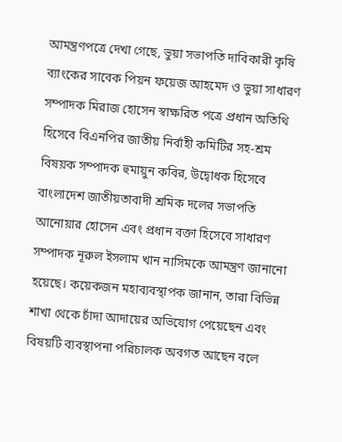আমন্ত্রণপত্রে দেখা গেছে, ভুয়া সভাপতি দাবিকারী কৃষি ব্যাংকের সাবেক পিয়ন ফয়েজ আহমেদ ও ভুয়া সাধারণ সম্পাদক মিরাজ হোসেন স্বাক্ষরিত পত্রে প্রধান অতিথি হিসেবে বিএনপির জাতীয় নির্বাহী কমিটির সহ-শ্রম বিষয়ক সম্পাদক হুমায়ুন কবির, উদ্বোধক হিসেবে বাংলাদেশ জাতীয়তাবাদী শ্রমিক দলের সভাপতি আনোয়ার হোসেন এবং প্রধান বক্তা হিসেবে সাধারণ সম্পাদক নূরুল ইসলাম খান নাসিমকে আমন্ত্রণ জানানো হয়েছে। কয়েকজন মহাব্যবস্থাপক জানান, তারা বিভিন্ন শাখা থেকে চাঁদা আদায়ের অভিযোগ পেয়েছেন এবং বিষয়টি ব্যবস্থাপনা পরিচালক অবগত আছেন বলে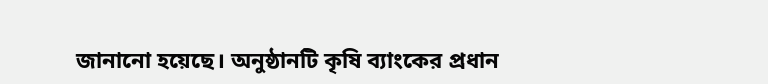জানানো হয়েছে। অনুষ্ঠানটি কৃষি ব্যাংকের প্রধান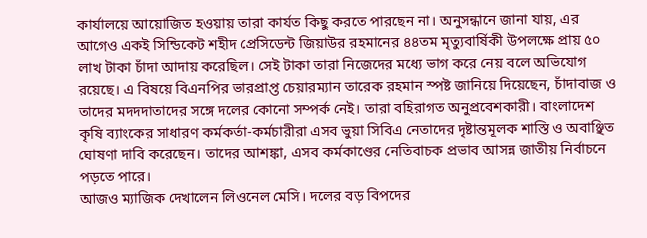কার্যালয়ে আয়োজিত হওয়ায় তারা কার্যত কিছু করতে পারছেন না। অনুসন্ধানে জানা যায়, এর আগেও একই সিন্ডিকেট শহীদ প্রেসিডেন্ট জিয়াউর রহমানের ৪৪তম মৃত্যুবার্ষিকী উপলক্ষে প্রায় ৫০ লাখ টাকা চাঁদা আদায় করেছিল। সেই টাকা তারা নিজেদের মধ্যে ভাগ করে নেয় বলে অভিযোগ রয়েছে। এ বিষয়ে বিএনপির ভারপ্রাপ্ত চেয়ারম্যান তারেক রহমান স্পষ্ট জানিয়ে দিয়েছেন, চাঁদাবাজ ও তাদের মদদদাতাদের সঙ্গে দলের কোনো সম্পর্ক নেই। তারা বহিরাগত অনুপ্রবেশকারী। বাংলাদেশ কৃষি ব্যাংকের সাধারণ কর্মকর্তা-কর্মচারীরা এসব ভুয়া সিবিএ নেতাদের দৃষ্টান্তমূলক শাস্তি ও অবাঞ্ছিত ঘোষণা দাবি করেছেন। তাদের আশঙ্কা, এসব কর্মকাণ্ডের নেতিবাচক প্রভাব আসন্ন জাতীয় নির্বাচনে পড়তে পারে।
আজও ম্যাজিক দেখালেন লিওনেল মেসি। দলের বড় বিপদের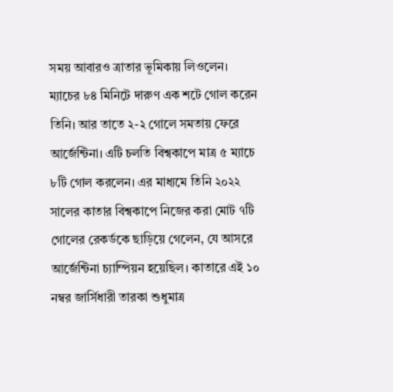সময় আবারও ত্রাতার ভূমিকায় লিওলেন। ম্যাচের ৮৪ মিনিটে দারুণ এক শটে গোল করেন তিনি। আর তাতে ২-২ গোলে সমতায় ফেরে আর্জেন্টিনা। এটি চলতি বিশ্বকাপে মাত্র ৫ ম্যাচে ৮টি গোল করলেন। এর মাধ্যমে তিনি ২০২২ সালের কাতার বিশ্বকাপে নিজের করা মোট ৭টি গোলের রেকর্ডকে ছাড়িয়ে গেলেন, যে আসরে আর্জেন্টিনা চ্যাম্পিয়ন হয়েছিল। কাতারে এই ১০ নম্বর জার্সিধারী তারকা শুধুমাত্র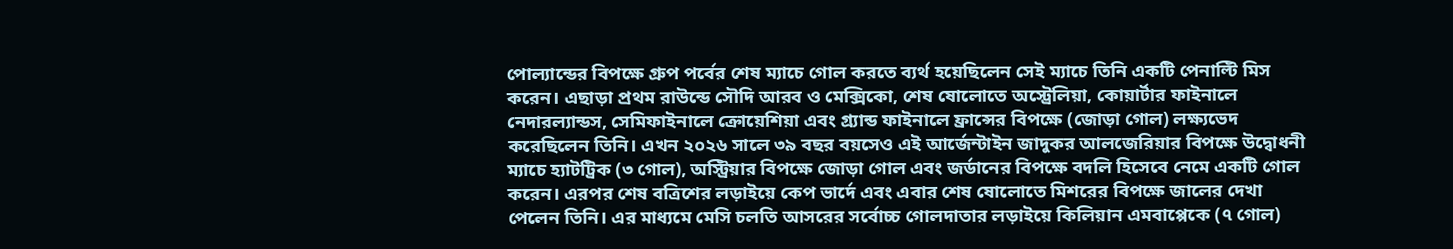পোল্যান্ডের বিপক্ষে গ্রুপ পর্বের শেষ ম্যাচে গোল করতে ব্যর্থ হয়েছিলেন সেই ম্যাচে তিনি একটি পেনাল্টি মিস করেন। এছাড়া প্রথম রাউন্ডে সৌদি আরব ও মেক্সিকো, শেষ ষোলোতে অস্ট্রেলিয়া, কোয়ার্টার ফাইনালে নেদারল্যান্ডস, সেমিফাইনালে ক্রোয়েশিয়া এবং গ্র্যান্ড ফাইনালে ফ্রান্সের বিপক্ষে (জোড়া গোল) লক্ষ্যভেদ করেছিলেন তিনি। এখন ২০২৬ সালে ৩৯ বছর বয়সেও এই আর্জেন্টাইন জাদুকর আলজেরিয়ার বিপক্ষে উদ্বোধনী ম্যাচে হ্যাটট্রিক (৩ গোল), অস্ট্রিয়ার বিপক্ষে জোড়া গোল এবং জর্ডানের বিপক্ষে বদলি হিসেবে নেমে একটি গোল করেন। এরপর শেষ বত্রিশের লড়াইয়ে কেপ ভার্দে এবং এবার শেষ ষোলোতে মিশরের বিপক্ষে জালের দেখা পেলেন তিনি। এর মাধ্যমে মেসি চলতি আসরের সর্বোচ্চ গোলদাতার লড়াইয়ে কিলিয়ান এমবাপ্পেকে (৭ গোল)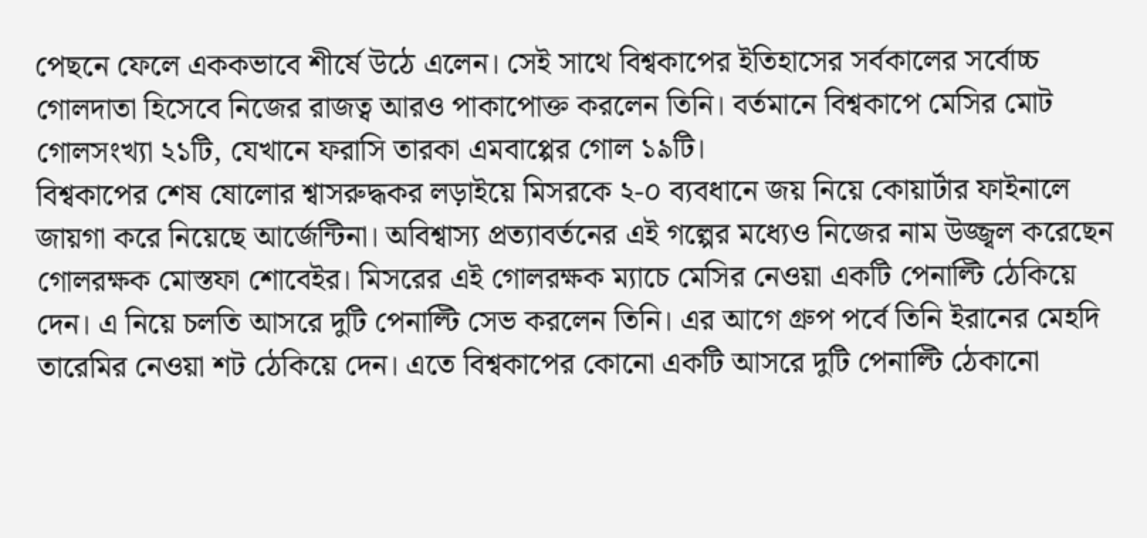পেছনে ফেলে এককভাবে শীর্ষে উঠে এলেন। সেই সাথে বিশ্বকাপের ইতিহাসের সর্বকালের সর্বোচ্চ গোলদাতা হিসেবে নিজের রাজত্ব আরও পাকাপোক্ত করলেন তিনি। বর্তমানে বিশ্বকাপে মেসির মোট গোলসংখ্যা ২১টি, যেখানে ফরাসি তারকা এমবাপ্পের গোল ১৯টি।
বিশ্বকাপের শেষ ষোলোর শ্বাসরুদ্ধকর লড়াইয়ে মিসরকে ২-০ ব্যবধানে জয় নিয়ে কোয়ার্টার ফাইনালে জায়গা করে নিয়েছে আর্জেন্টিনা। অবিশ্বাস্য প্রত্যাবর্তনের এই গল্পের মধ্যেও নিজের নাম উজ্জ্বল করেছেন গোলরক্ষক মোস্তফা শোবেইর। মিসরের এই গোলরক্ষক ম্যাচে মেসির নেওয়া একটি পেনাল্টি ঠেকিয়ে দেন। এ নিয়ে চলতি আসরে দুটি পেনাল্টি সেভ করলেন তিনি। এর আগে গ্রুপ পর্বে তিনি ইরানের মেহদি তারেমির নেওয়া শট ঠেকিয়ে দেন। এতে বিশ্বকাপের কোনো একটি আসরে দুটি পেনাল্টি ঠেকানো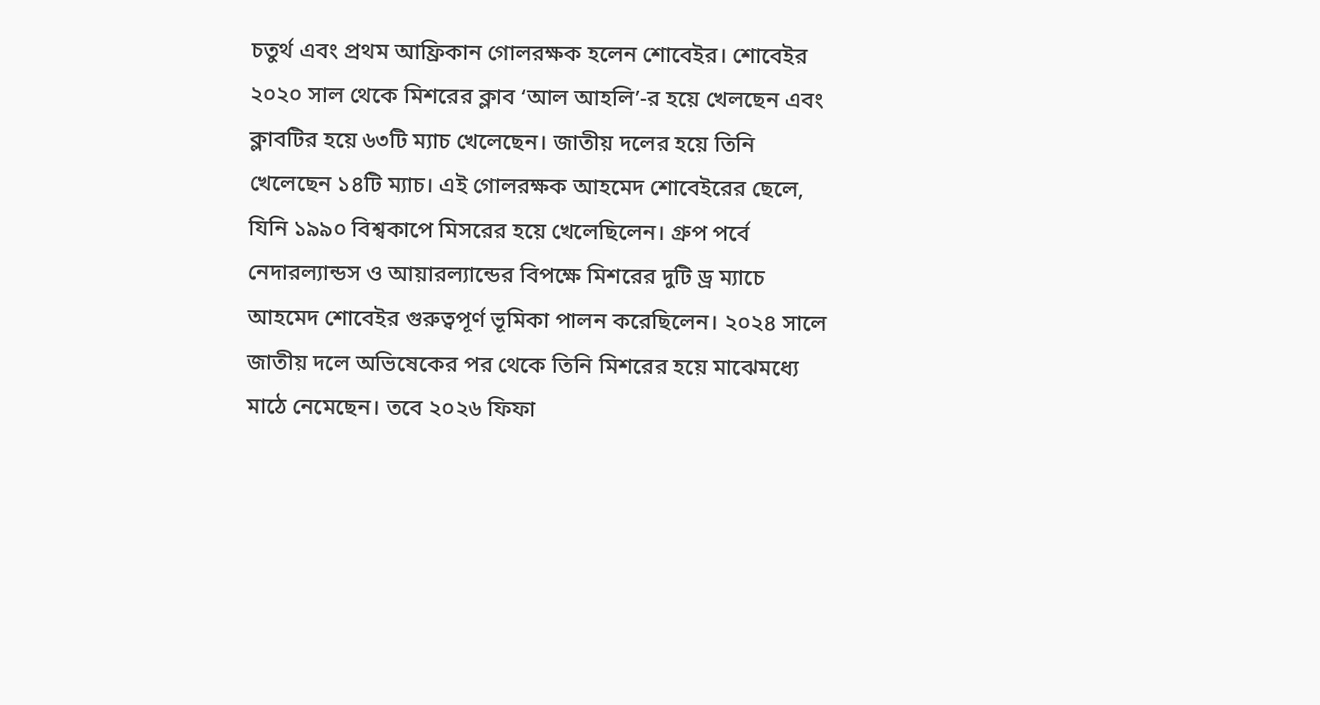চতুর্থ এবং প্রথম আফ্রিকান গোলরক্ষক হলেন শোবেইর। শোবেইর ২০২০ সাল থেকে মিশরের ক্লাব ‘আল আহলি’-র হয়ে খেলছেন এবং ক্লাবটির হয়ে ৬৩টি ম্যাচ খেলেছেন। জাতীয় দলের হয়ে তিনি খেলেছেন ১৪টি ম্যাচ। এই গোলরক্ষক আহমেদ শোবেইরের ছেলে, যিনি ১৯৯০ বিশ্বকাপে মিসরের হয়ে খেলেছিলেন। গ্রুপ পর্বে নেদারল্যান্ডস ও আয়ারল্যান্ডের বিপক্ষে মিশরের দুটি ড্র ম্যাচে আহমেদ শোবেইর গুরুত্বপূর্ণ ভূমিকা পালন করেছিলেন। ২০২৪ সালে জাতীয় দলে অভিষেকের পর থেকে তিনি মিশরের হয়ে মাঝেমধ্যে মাঠে নেমেছেন। তবে ২০২৬ ফিফা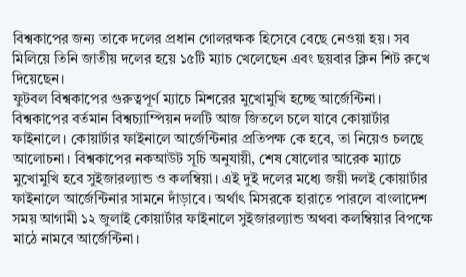বিশ্বকাপের জন্য তাকে দলের প্রধান গোলরক্ষক হিসেবে বেছে নেওয়া হয়। সব মিলিয়ে তিনি জাতীয় দলের হয়ে ১৫টি ম্যাচ খেলেছেন এবং ছয়বার ক্লিন শিট রুখে দিয়েছেন।
ফুটবল বিশ্বকাপের গুরুত্বপূর্ণ ম্যাচে মিশরের মুখোমুখি হচ্ছে আর্জেন্টিনা। বিশ্বকাপের বর্তমান বিশ্বচ্যাম্পিয়ন দলটি আজ জিতলে চলে যাবে কোয়ার্টার ফাইনালে। কোয়ার্টার ফাইনালে আর্জেন্টিনার প্রতিপক্ষ কে হবে, তা নিয়েও চলছে আলোচনা। বিশ্বকাপের নকআউট সূচি অনুযায়ী, শেষ ষোলোর আরেক ম্যাচে মুখোমুখি হবে সুইজারল্যান্ড ও কলম্বিয়া। এই দুই দলের মধ্যে জয়ী দলই কোয়ার্টার ফাইনালে আর্জেন্টিনার সামনে দাঁড়াবে। অর্থাৎ মিসরকে হারাতে পারলে বাংলাদেশ সময় আগামী ১২ জুলাই কোয়ার্টার ফাইনালে সুইজারল্যান্ড অথবা কলম্বিয়ার বিপক্ষে মাঠে নামবে আর্জেন্টিনা।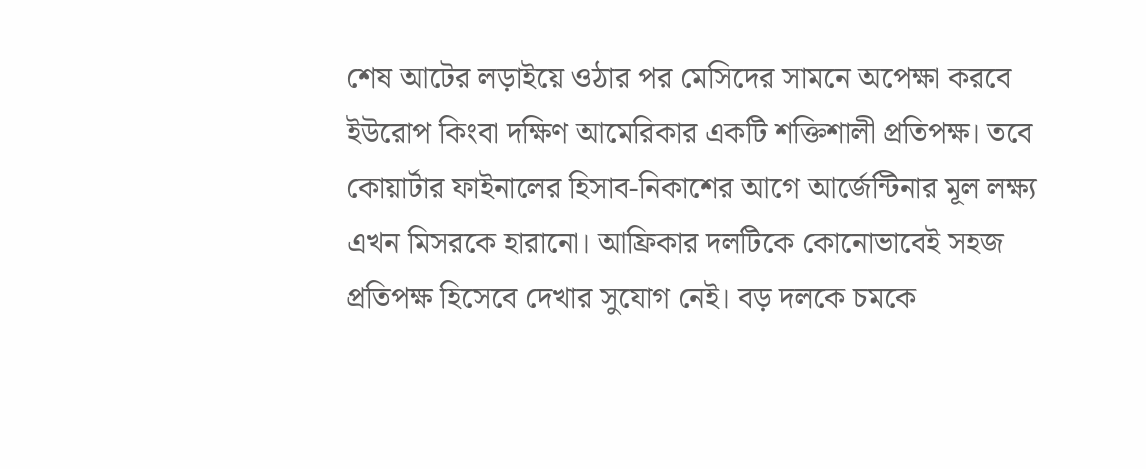শেষ আটের লড়াইয়ে ওঠার পর মেসিদের সামনে অপেক্ষা করবে ইউরোপ কিংবা দক্ষিণ আমেরিকার একটি শক্তিশালী প্রতিপক্ষ। তবে কোয়ার্টার ফাইনালের হিসাব-নিকাশের আগে আর্জেন্টিনার মূল লক্ষ্য এখন মিসরকে হারানো। আফ্রিকার দলটিকে কোনোভাবেই সহজ প্রতিপক্ষ হিসেবে দেখার সুযোগ নেই। বড় দলকে চমকে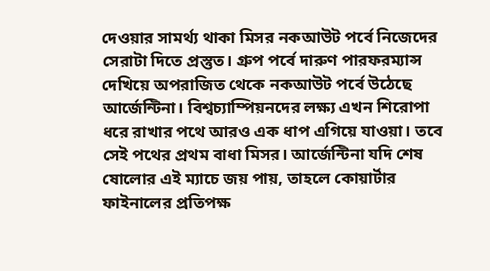দেওয়ার সামর্থ্য থাকা মিসর নকআউট পর্বে নিজেদের সেরাটা দিতে প্রস্তুত। গ্রুপ পর্বে দারুণ পারফরম্যান্স দেখিয়ে অপরাজিত থেকে নকআউট পর্বে উঠেছে আর্জেন্টিনা। বিশ্বচ্যাম্পিয়নদের লক্ষ্য এখন শিরোপা ধরে রাখার পথে আরও এক ধাপ এগিয়ে যাওয়া। তবে সেই পথের প্রথম বাধা মিসর। আর্জেন্টিনা যদি শেষ ষোলোর এই ম্যাচে জয় পায়, তাহলে কোয়ার্টার ফাইনালের প্রতিপক্ষ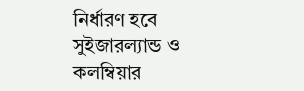নির্ধারণ হবে সুইজারল্যান্ড ও কলম্বিয়ার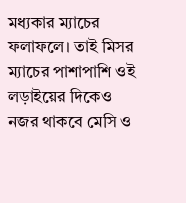মধ্যকার ম্যাচের ফলাফলে। তাই মিসর ম্যাচের পাশাপাশি ওই লড়াইয়ের দিকেও নজর থাকবে মেসি ও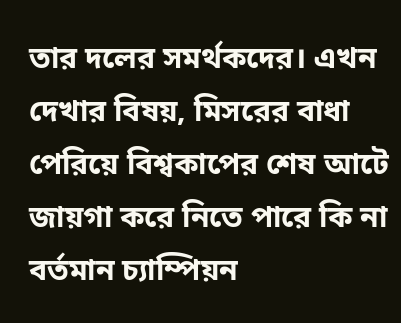তার দলের সমর্থকদের। এখন দেখার বিষয়, মিসরের বাধা পেরিয়ে বিশ্বকাপের শেষ আটে জায়গা করে নিতে পারে কি না বর্তমান চ্যাম্পিয়ন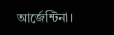আর্জেন্টিনা।